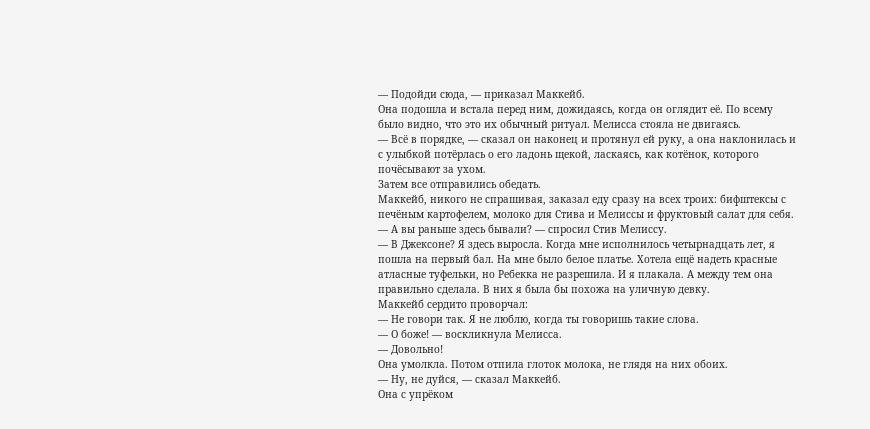— Подойди сюда, — приказал Маккейб.
Она подошла и встала перед ним, дожидаясь, когда он оглядит её. По всему было видно, что это их обычный ритуал. Мелисса стояла не двигаясь.
— Всё в порядке, — сказал он наконец и протянул ей руку, а она наклонилась и с улыбкой потёрлась о его ладонь щекой, ласкаясь, как котёнок, которого почёсывают за ухом.
Затем все отправились обедать.
Маккейб, никого не спрашивая, заказал еду сразу на всех троих: бифштексы с печёным картофелем, молоко для Стива и Мелиссы и фруктовый салат для себя.
— А вы раньше здесь бывали? — спросил Стив Мелиссу.
— В Джексоне? Я здесь выросла. Когда мне исполнилось четырнадцать лет, я пошла на первый бал. На мне было белое платье. Хотела ещё надеть красные атласные туфельки, но Ребекка не разрешила. И я плакала. А между тем она правильно сделала. В них я была бы похожа на уличную девку.
Маккейб сердито проворчал:
— Не говори так. Я не люблю, когда ты говоришь такие слова.
— О боже! — воскликнула Мелисса.
— Довольно!
Она умолкла. Потом отпила глоток молока, не глядя на них обоих.
— Ну, не дуйся, — сказал Маккейб.
Она с упрёком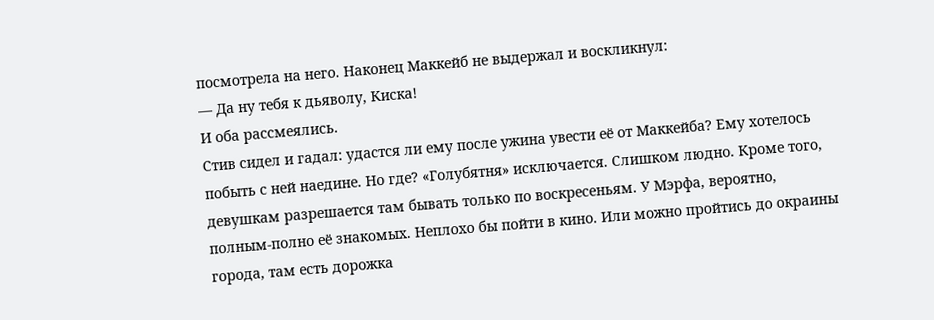посмотрела на него. Наконец Маккейб не выдержал и воскликнул:
— Да ну тебя к дьяволу, Киска!
И оба рассмеялись.
Стив сидел и гадал: удастся ли ему после ужина увести её от Маккейба? Ему хотелось побыть с ней наедине. Но где? «Голубятня» исключается. Слишком людно. Кроме того, девушкам разрешается там бывать только по воскресеньям. У Мэрфа, вероятно, полным-полно её знакомых. Неплохо бы пойти в кино. Или можно пройтись до окраины города, там есть дорожка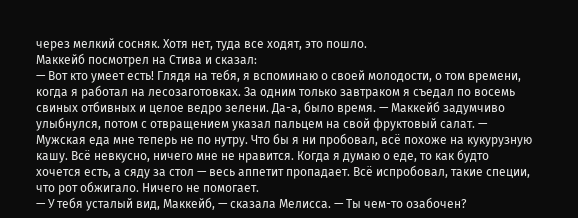через мелкий сосняк. Хотя нет, туда все ходят, это пошло.
Маккейб посмотрел на Стива и сказал:
— Вот кто умеет есть! Глядя на тебя, я вспоминаю о своей молодости, о том времени, когда я работал на лесозаготовках. За одним только завтраком я съедал по восемь свиных отбивных и целое ведро зелени. Да-а, было время. — Маккейб задумчиво улыбнулся, потом с отвращением указал пальцем на свой фруктовый салат. — Мужская еда мне теперь не по нутру. Что бы я ни пробовал, всё похоже на кукурузную кашу. Всё невкусно, ничего мне не нравится. Когда я думаю о еде, то как будто хочется есть, а сяду за стол — весь аппетит пропадает. Всё испробовал, такие специи, что рот обжигало. Ничего не помогает.
— У тебя усталый вид, Маккейб, — сказала Мелисса. — Ты чем-то озабочен?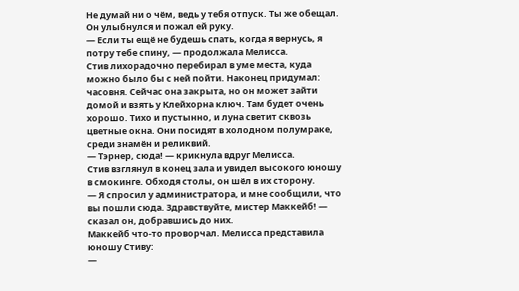Не думай ни о чём, ведь у тебя отпуск. Ты же обещал.
Он улыбнулся и пожал ей руку.
— Если ты ещё не будешь спать, когда я вернусь, я потру тебе спину, — продолжала Мелисса.
Стив лихорадочно перебирал в уме места, куда можно было бы с ней пойти. Наконец придумал: часовня. Сейчас она закрыта, но он может зайти домой и взять у Клейхорна ключ. Там будет очень хорошо. Тихо и пустынно, и луна светит сквозь цветные окна. Они посидят в холодном полумраке, среди знамён и реликвий.
— Тэрнер, сюда! — крикнула вдруг Мелисса.
Стив взглянул в конец зала и увидел высокого юношу в смокинге. Обходя столы, он шёл в их сторону.
— Я спросил у администратора, и мне сообщили, что вы пошли сюда. Здравствуйте, мистер Маккейб! — сказал он, добравшись до них.
Маккейб что-то проворчал. Мелисса представила юношу Стиву:
—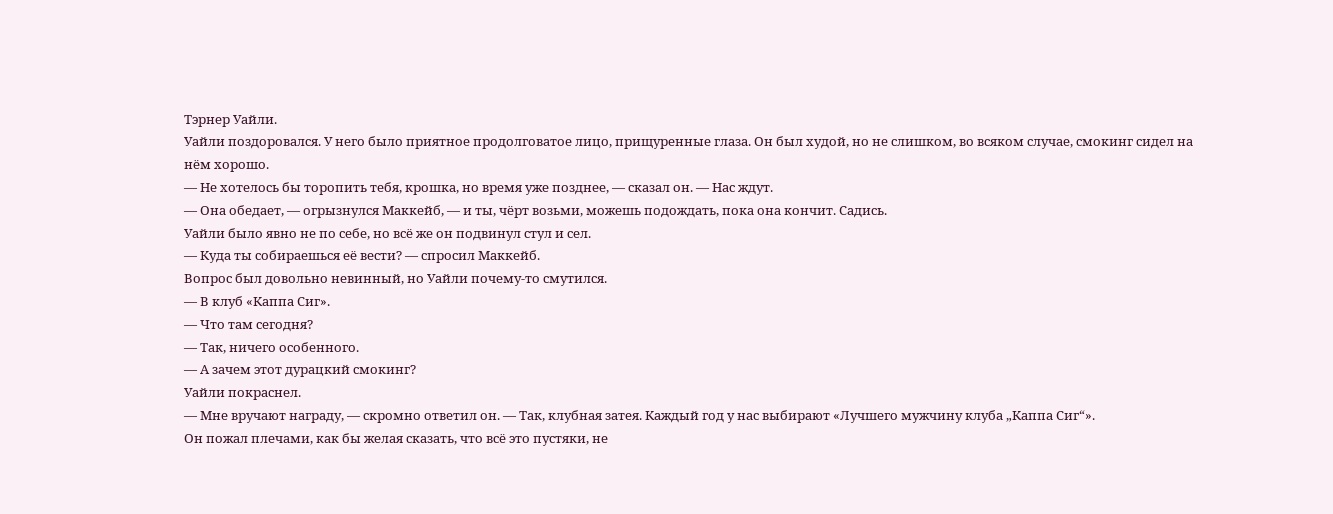Тэрнер Уайли.
Уайли поздоровался. У него было приятное продолговатое лицо, прищуренные глаза. Он был худой, но не слишком, во всяком случае, смокинг сидел на нём хорошо.
— Не хотелось бы торопить тебя, крошка, но время уже позднее, — сказал он. — Нас ждут.
— Она обедает, — огрызнулся Маккейб, — и ты, чёрт возьми, можешь подождать, пока она кончит. Садись.
Уайли было явно не по себе, но всё же он подвинул стул и сел.
— Куда ты собираешься её вести? — спросил Маккейб.
Вопрос был довольно невинный, но Уайли почему-то смутился.
— В клуб «Каппа Сиг».
— Что там сегодня?
— Так, ничего особенного.
— А зачем этот дурацкий смокинг?
Уайли покраснел.
— Мне вручают награду, — скромно ответил он. — Так, клубная затея. Каждый год у нас выбирают «Лучшего мужчину клуба „Каппа Сиг“».
Он пожал плечами, как бы желая сказать, что всё это пустяки, не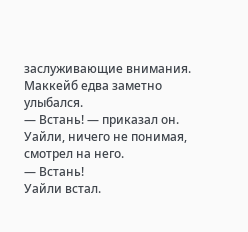заслуживающие внимания.
Маккейб едва заметно улыбался.
— Встань! — приказал он.
Уайли, ничего не понимая, смотрел на него.
— Встань!
Уайли встал.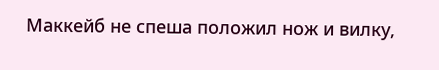Маккейб не спеша положил нож и вилку,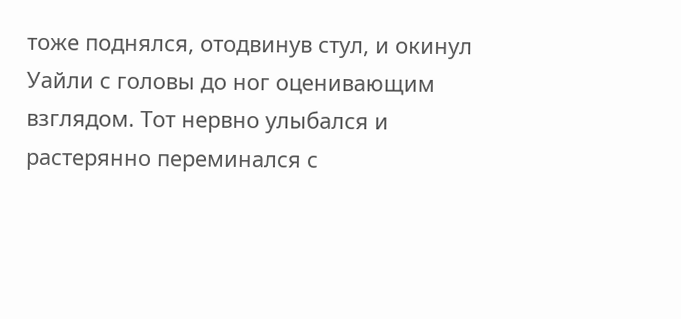тоже поднялся, отодвинув стул, и окинул Уайли с головы до ног оценивающим взглядом. Тот нервно улыбался и растерянно переминался с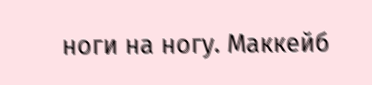ноги на ногу. Маккейб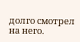долго смотрел на него.